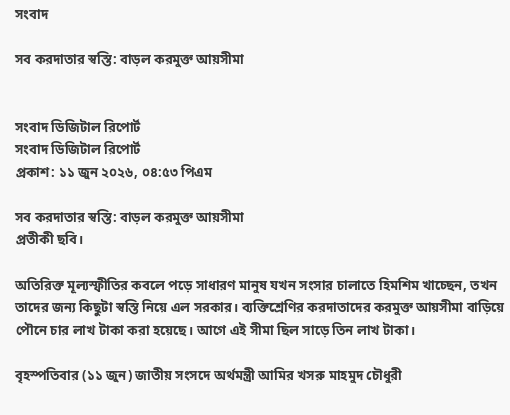সংবাদ

সব করদাতার স্বস্তি: বাড়ল করমুক্ত আয়সীমা


সংবাদ ডিজিটাল রিপোর্ট
সংবাদ ডিজিটাল রিপোর্ট
প্রকাশ: ১১ জুন ২০২৬, ০৪:৫৩ পিএম

সব করদাতার স্বস্তি: বাড়ল করমুক্ত আয়সীমা
প্রতীকী ছবি।

অতিরিক্ত মূল্যস্ফীতির কবলে পড়ে সাধারণ মানুষ যখন সংসার চালাতে হিমশিম খাচ্ছেন, তখন তাদের জন্য কিছুটা স্বস্তি নিয়ে এল সরকার। ব্যক্তিশ্রেণির করদাতাদের করমুক্ত আয়সীমা বাড়িয়ে পৌনে চার লাখ টাকা করা হয়েছে। আগে এই সীমা ছিল সাড়ে তিন লাখ টাকা।

বৃহস্পতিবার (১১ জুন) জাতীয় সংসদে অর্থমন্ত্রী আমির খসরু মাহমুদ চৌধুরী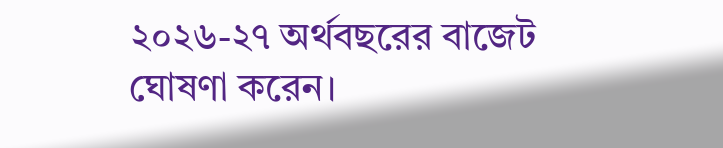২০২৬-২৭ অর্থবছরের বাজেট ঘোষণা করেন।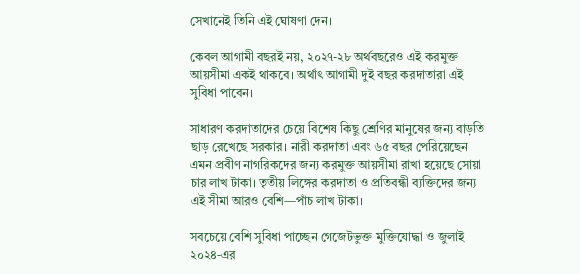সেখানেই তিনি এই ঘোষণা দেন।

কেবল আগামী বছরই নয়, ২০২৭-২৮ অর্থবছরেও এই করমুক্ত আয়সীমা একই থাকবে। অর্থাৎ আগামী দুই বছর করদাতারা এই সুবিধা পাবেন।

সাধারণ করদাতাদের চেয়ে বিশেষ কিছু শ্রেণির মানুষের জন্য বাড়তি ছাড় রেখেছে সরকার। নারী করদাতা এবং ৬৫ বছর পেরিয়েছেন এমন প্রবীণ নাগরিকদের জন্য করমুক্ত আয়সীমা রাখা হয়েছে সোয়া চার লাখ টাকা। তৃতীয় লিঙ্গের করদাতা ও প্রতিবন্ধী ব্যক্তিদের জন্য এই সীমা আরও বেশি—পাঁচ লাখ টাকা।

সবচেয়ে বেশি সুবিধা পাচ্ছেন গেজেটভুক্ত মুক্তিযোদ্ধা ও জুলাই ২০২৪-এর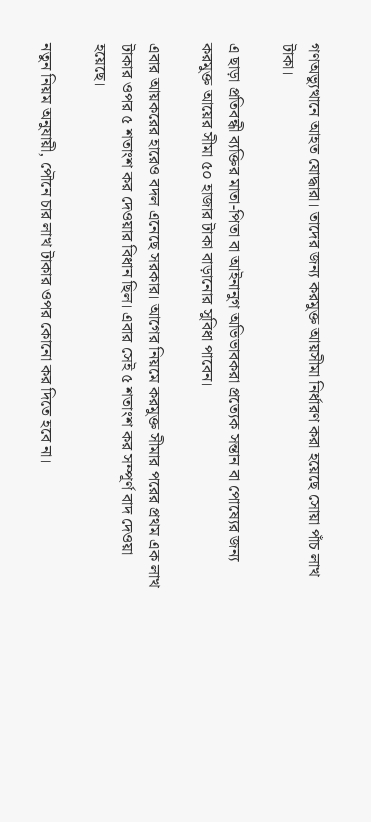গণঅভ্যুত্থানে আহত যোদ্ধারা। তাদের জন্য করমুক্ত আয়সীমা নির্ধারণ করা হয়েছে সোয়া পাঁচ লাখ টাকা।

এ ছাড়া প্রতিবন্ধী ব্যক্তির মাতা-পিতা বা আইনানুগ অভিভাবকরা প্রত্যেক সন্তান বা পোষ্যের জন্য করমুক্ত আয়ের সীমা ৫০ হাজার টাকা বাড়ানোর সুবিধা পাবেন।

এবার আয়করের হারেও বদল এনেছে সরকার। আগের নিয়মে করমুক্ত সীমার পরের প্রথম এক লাখ টাকার ওপর ৫ শতাংশ কর দেওয়ার বিধান ছিল। এবার সেই ৫ শতাংশ কর সম্পূর্ণ বাদ দেওয়া হয়েছে।

নতুন নিয়ম অনুযায়ী, পৌনে চার লাখ টাকার ওপর কোনো কর দিতে হবে না।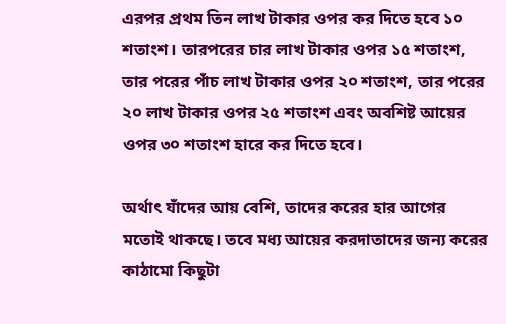এরপর প্রথম তিন লাখ টাকার ওপর কর দিতে হবে ১০ শতাংশ। তারপরের চার লাখ টাকার ওপর ১৫ শতাংশ, তার পরের পাঁচ লাখ টাকার ওপর ২০ শতাংশ, তার পরের ২০ লাখ টাকার ওপর ২৫ শতাংশ এবং অবশিষ্ট আয়ের ওপর ৩০ শতাংশ হারে কর দিতে হবে।

অর্থাৎ যাঁদের আয় বেশি, তাদের করের হার আগের মতোই থাকছে। তবে মধ্য আয়ের করদাতাদের জন্য করের কাঠামো কিছুটা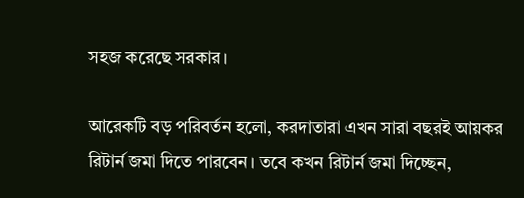সহজ করেছে সরকার।

আরেকটি বড় পরিবর্তন হলো, করদাতারা এখন সারা বছরই আয়কর রিটার্ন জমা দিতে পারবেন। তবে কখন রিটার্ন জমা দিচ্ছেন,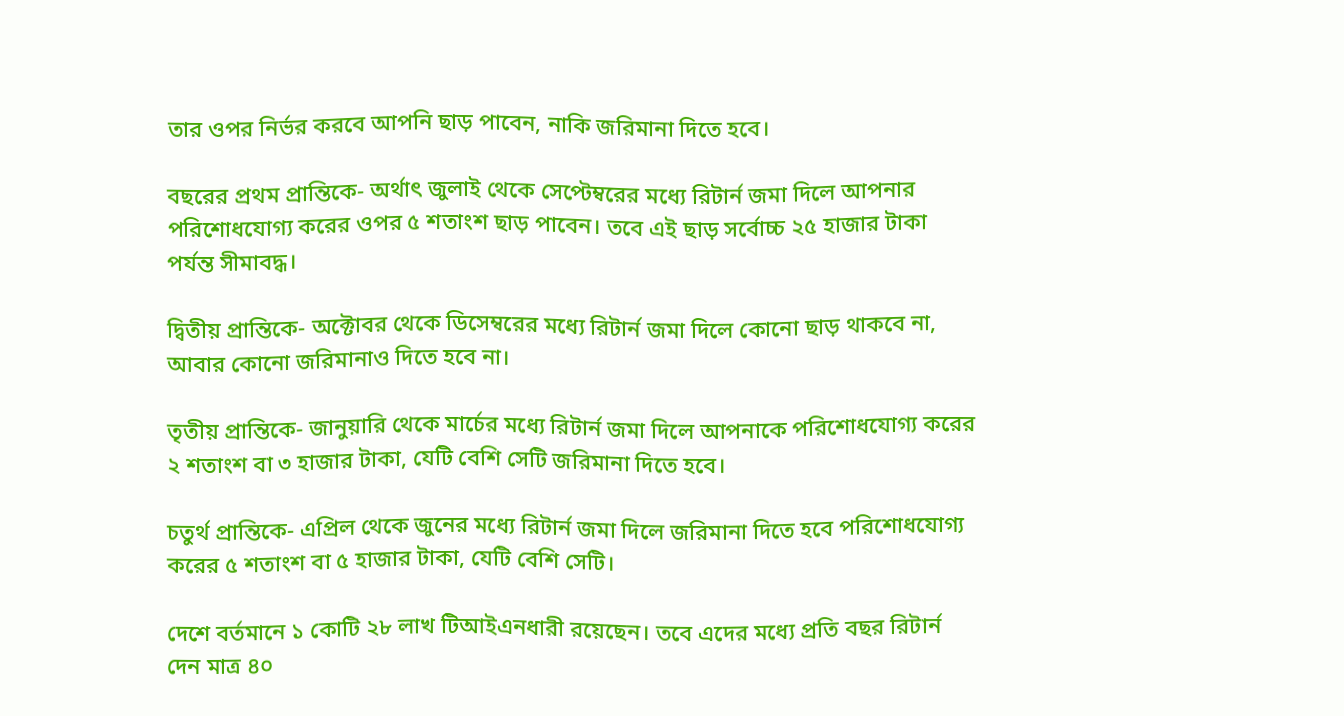তার ওপর নির্ভর করবে আপনি ছাড় পাবেন, নাকি জরিমানা দিতে হবে।

বছরের প্রথম প্রান্তিকে- অর্থাৎ জুলাই থেকে সেপ্টেম্বরের মধ্যে রিটার্ন জমা দিলে আপনার পরিশোধযোগ্য করের ওপর ৫ শতাংশ ছাড় পাবেন। তবে এই ছাড় সর্বোচ্চ ২৫ হাজার টাকা পর্যন্ত সীমাবদ্ধ।

দ্বিতীয় প্রান্তিকে- অক্টোবর থেকে ডিসেম্বরের মধ্যে রিটার্ন জমা দিলে কোনো ছাড় থাকবে না, আবার কোনো জরিমানাও দিতে হবে না।

তৃতীয় প্রান্তিকে- জানুয়ারি থেকে মার্চের মধ্যে রিটার্ন জমা দিলে আপনাকে পরিশোধযোগ্য করের ২ শতাংশ বা ৩ হাজার টাকা, যেটি বেশি সেটি জরিমানা দিতে হবে।

চতুর্থ প্রান্তিকে- এপ্রিল থেকে জুনের মধ্যে রিটার্ন জমা দিলে জরিমানা দিতে হবে পরিশোধযোগ্য করের ৫ শতাংশ বা ৫ হাজার টাকা, যেটি বেশি সেটি।

দেশে বর্তমানে ১ কোটি ২৮ লাখ টিআইএনধারী রয়েছেন। তবে এদের মধ্যে প্রতি বছর রিটার্ন দেন মাত্র ৪০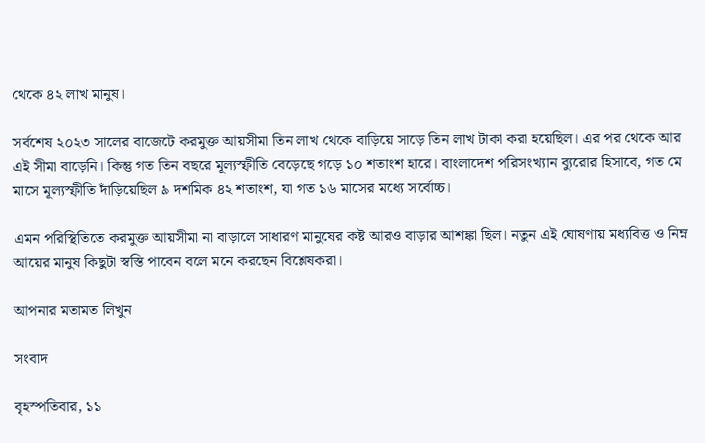থেকে ৪২ লাখ মানুষ।

সর্বশেষ ২০২৩ সালের বাজেটে করমুক্ত আয়সীমা তিন লাখ থেকে বাড়িয়ে সাড়ে তিন লাখ টাকা করা হয়েছিল। এর পর থেকে আর এই সীমা বাড়েনি। কিন্তু গত তিন বছরে মূল্যস্ফীতি বেড়েছে গড়ে ১০ শতাংশ হারে। বাংলাদেশ পরিসংখ্যান ব্যুরোর হিসাবে, গত মে মাসে মূল্যস্ফীতি দাঁড়িয়েছিল ৯ দশমিক ৪২ শতাংশ, যা গত ১৬ মাসের মধ্যে সর্বোচ্চ।

এমন পরিস্থিতিতে করমুক্ত আয়সীমা না বাড়ালে সাধারণ মানুষের কষ্ট আরও বাড়ার আশঙ্কা ছিল। নতুন এই ঘোষণায় মধ্যবিত্ত ও নিম্ন আয়ের মানুষ কিছুটা স্বস্তি পাবেন বলে মনে করছেন বিশ্লেষকরা।

আপনার মতামত লিখুন

সংবাদ

বৃহস্পতিবার, ১১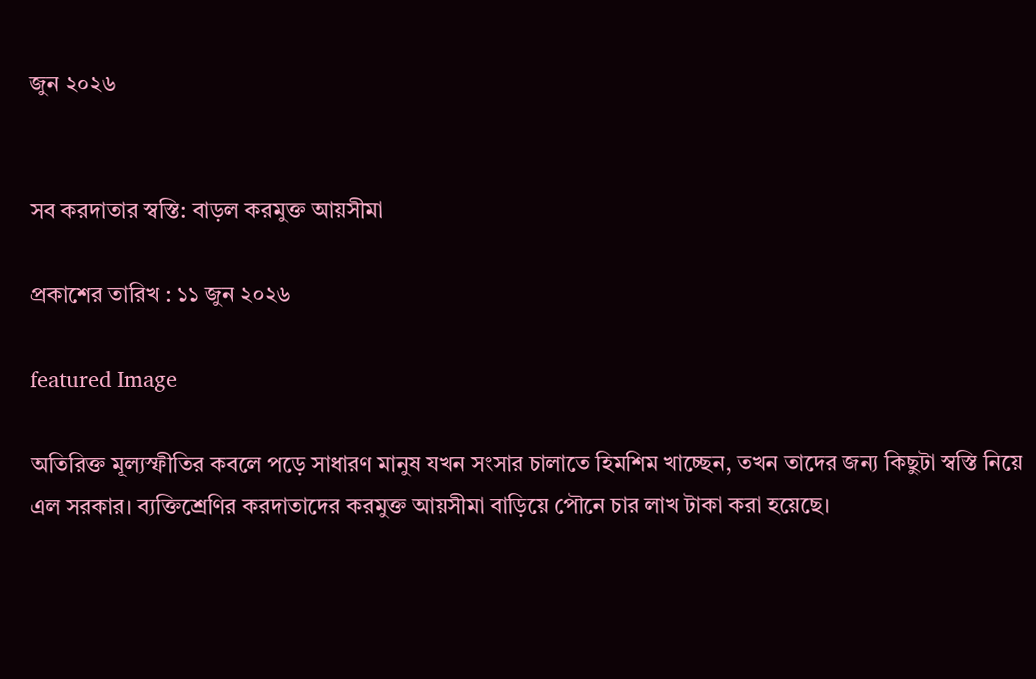জুন ২০২৬


সব করদাতার স্বস্তি: বাড়ল করমুক্ত আয়সীমা

প্রকাশের তারিখ : ১১ জুন ২০২৬

featured Image

অতিরিক্ত মূল্যস্ফীতির কবলে পড়ে সাধারণ মানুষ যখন সংসার চালাতে হিমশিম খাচ্ছেন, তখন তাদের জন্য কিছুটা স্বস্তি নিয়ে এল সরকার। ব্যক্তিশ্রেণির করদাতাদের করমুক্ত আয়সীমা বাড়িয়ে পৌনে চার লাখ টাকা করা হয়েছে।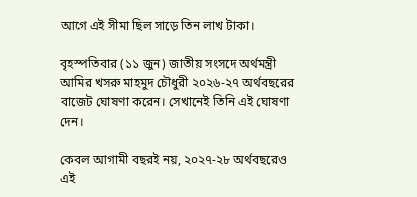আগে এই সীমা ছিল সাড়ে তিন লাখ টাকা।

বৃহস্পতিবার (১১ জুন) জাতীয় সংসদে অর্থমন্ত্রী আমির খসরু মাহমুদ চৌধুরী ২০২৬-২৭ অর্থবছরের বাজেট ঘোষণা করেন। সেখানেই তিনি এই ঘোষণা দেন।

কেবল আগামী বছরই নয়, ২০২৭-২৮ অর্থবছরেও এই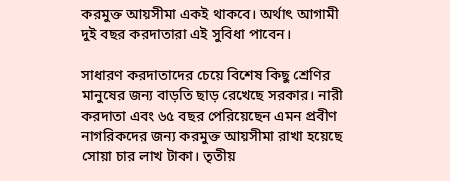করমুক্ত আয়সীমা একই থাকবে। অর্থাৎ আগামী দুই বছর করদাতারা এই সুবিধা পাবেন।

সাধারণ করদাতাদের চেয়ে বিশেষ কিছু শ্রেণির মানুষের জন্য বাড়তি ছাড় রেখেছে সরকার। নারী করদাতা এবং ৬৫ বছর পেরিয়েছেন এমন প্রবীণ নাগরিকদের জন্য করমুক্ত আয়সীমা রাখা হয়েছে সোয়া চার লাখ টাকা। তৃতীয়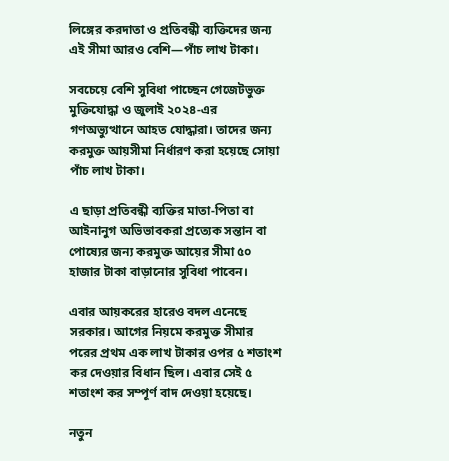লিঙ্গের করদাতা ও প্রতিবন্ধী ব্যক্তিদের জন্য এই সীমা আরও বেশি—পাঁচ লাখ টাকা।

সবচেয়ে বেশি সুবিধা পাচ্ছেন গেজেটভুক্ত মুক্তিযোদ্ধা ও জুলাই ২০২৪-এর গণঅভ্যুত্থানে আহত যোদ্ধারা। তাদের জন্য করমুক্ত আয়সীমা নির্ধারণ করা হয়েছে সোয়া পাঁচ লাখ টাকা।

এ ছাড়া প্রতিবন্ধী ব্যক্তির মাতা-পিতা বা আইনানুগ অভিভাবকরা প্রত্যেক সন্তান বা পোষ্যের জন্য করমুক্ত আয়ের সীমা ৫০ হাজার টাকা বাড়ানোর সুবিধা পাবেন।

এবার আয়করের হারেও বদল এনেছে সরকার। আগের নিয়মে করমুক্ত সীমার পরের প্রথম এক লাখ টাকার ওপর ৫ শতাংশ কর দেওয়ার বিধান ছিল। এবার সেই ৫ শতাংশ কর সম্পূর্ণ বাদ দেওয়া হয়েছে।

নতুন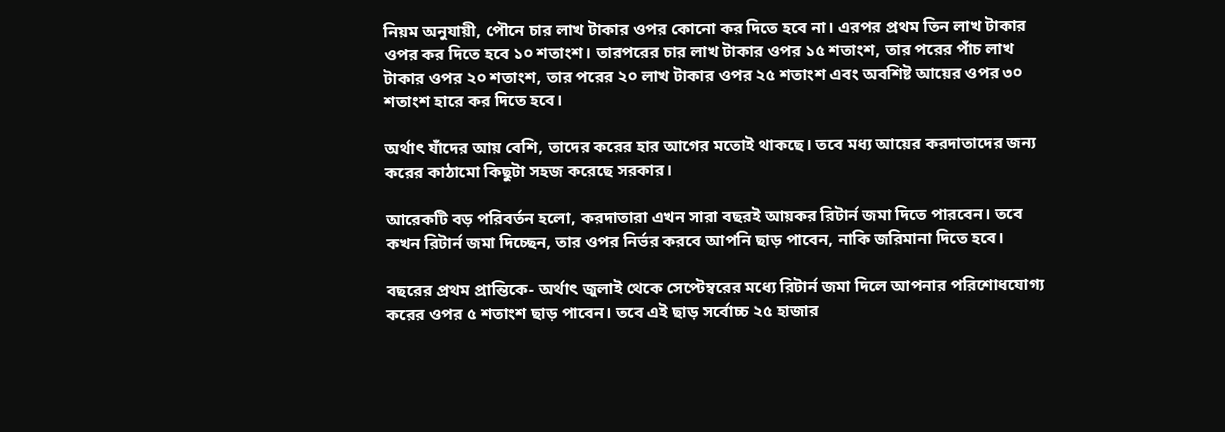নিয়ম অনুযায়ী, পৌনে চার লাখ টাকার ওপর কোনো কর দিতে হবে না। এরপর প্রথম তিন লাখ টাকার ওপর কর দিতে হবে ১০ শতাংশ। তারপরের চার লাখ টাকার ওপর ১৫ শতাংশ, তার পরের পাঁচ লাখ টাকার ওপর ২০ শতাংশ, তার পরের ২০ লাখ টাকার ওপর ২৫ শতাংশ এবং অবশিষ্ট আয়ের ওপর ৩০ শতাংশ হারে কর দিতে হবে।

অর্থাৎ যাঁদের আয় বেশি, তাদের করের হার আগের মতোই থাকছে। তবে মধ্য আয়ের করদাতাদের জন্য করের কাঠামো কিছুটা সহজ করেছে সরকার।

আরেকটি বড় পরিবর্তন হলো, করদাতারা এখন সারা বছরই আয়কর রিটার্ন জমা দিতে পারবেন। তবে কখন রিটার্ন জমা দিচ্ছেন, তার ওপর নির্ভর করবে আপনি ছাড় পাবেন, নাকি জরিমানা দিতে হবে।

বছরের প্রথম প্রান্তিকে- অর্থাৎ জুলাই থেকে সেপ্টেম্বরের মধ্যে রিটার্ন জমা দিলে আপনার পরিশোধযোগ্য করের ওপর ৫ শতাংশ ছাড় পাবেন। তবে এই ছাড় সর্বোচ্চ ২৫ হাজার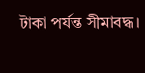টাকা পর্যন্ত সীমাবদ্ধ।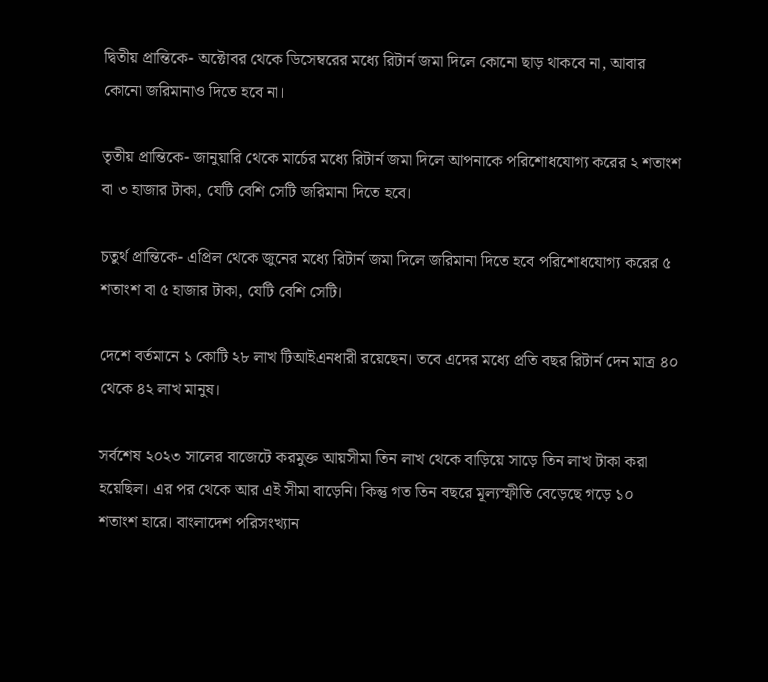দ্বিতীয় প্রান্তিকে- অক্টোবর থেকে ডিসেম্বরের মধ্যে রিটার্ন জমা দিলে কোনো ছাড় থাকবে না, আবার কোনো জরিমানাও দিতে হবে না।

তৃতীয় প্রান্তিকে- জানুয়ারি থেকে মার্চের মধ্যে রিটার্ন জমা দিলে আপনাকে পরিশোধযোগ্য করের ২ শতাংশ বা ৩ হাজার টাকা, যেটি বেশি সেটি জরিমানা দিতে হবে।

চতুর্থ প্রান্তিকে- এপ্রিল থেকে জুনের মধ্যে রিটার্ন জমা দিলে জরিমানা দিতে হবে পরিশোধযোগ্য করের ৫ শতাংশ বা ৫ হাজার টাকা, যেটি বেশি সেটি।

দেশে বর্তমানে ১ কোটি ২৮ লাখ টিআইএনধারী রয়েছেন। তবে এদের মধ্যে প্রতি বছর রিটার্ন দেন মাত্র ৪০ থেকে ৪২ লাখ মানুষ।

সর্বশেষ ২০২৩ সালের বাজেটে করমুক্ত আয়সীমা তিন লাখ থেকে বাড়িয়ে সাড়ে তিন লাখ টাকা করা হয়েছিল। এর পর থেকে আর এই সীমা বাড়েনি। কিন্তু গত তিন বছরে মূল্যস্ফীতি বেড়েছে গড়ে ১০ শতাংশ হারে। বাংলাদেশ পরিসংখ্যান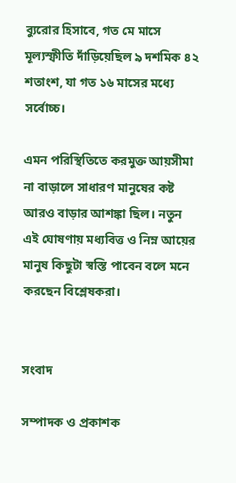ব্যুরোর হিসাবে, গত মে মাসে মূল্যস্ফীতি দাঁড়িয়েছিল ৯ দশমিক ৪২ শতাংশ, যা গত ১৬ মাসের মধ্যে সর্বোচ্চ।

এমন পরিস্থিতিতে করমুক্ত আয়সীমা না বাড়ালে সাধারণ মানুষের কষ্ট আরও বাড়ার আশঙ্কা ছিল। নতুন এই ঘোষণায় মধ্যবিত্ত ও নিম্ন আয়ের মানুষ কিছুটা স্বস্তি পাবেন বলে মনে করছেন বিশ্লেষকরা।


সংবাদ

সম্পাদক ও প্রকাশক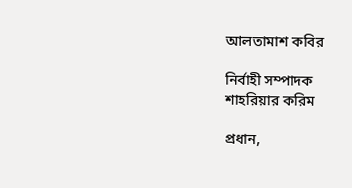আলতামাশ কবির

নির্বাহী সম্পাদক
শাহরিয়ার করিম

প্রধান,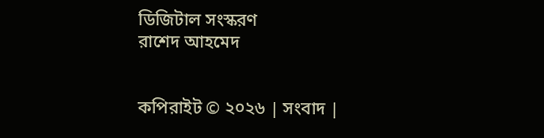ডিজিটাল সংস্করণ
রাশেদ আহমেদ


কপিরাইট © ২০২৬ | সংবাদ |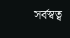সর্বস্বত্ব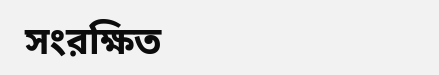সংরক্ষিত